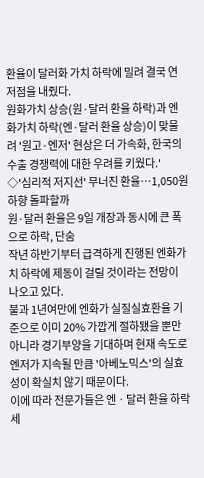환율이 달러화 가치 하락에 밀려 결국 연저점을 내줬다.
원화가치 상승(원·달러 환율 하락)과 엔화가치 하락(엔·달러 환율 상승)이 맞물려 '원고·엔저' 현상은 더 가속화, 한국의 수출 경쟁력에 대한 우려를 키웠다.'
◇'심리적 저지선' 무너진 환율…1,050원 하향 돌파할까
원·달러 환율은 9일 개장과 동시에 큰 폭으로 하락, 단숨
작년 하반기부터 급격하게 진행된 엔화가치 하락에 제동이 걸릴 것이라는 전망이 나오고 있다.
불과 1년여만에 엔화가 실질실효환율 기준으로 이미 20% 가깝게 절하됐을 뿐만 아니라 경기부양을 기대하며 현재 속도로 엔저가 지속될 만큼 '아베노믹스'의 실효성이 확실치 않기 때문이다.
이에 따라 전문가들은 엔ㆍ달러 환율 하락세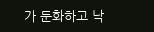가 둔화하고 낙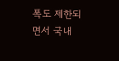폭도 제한되면서 국내